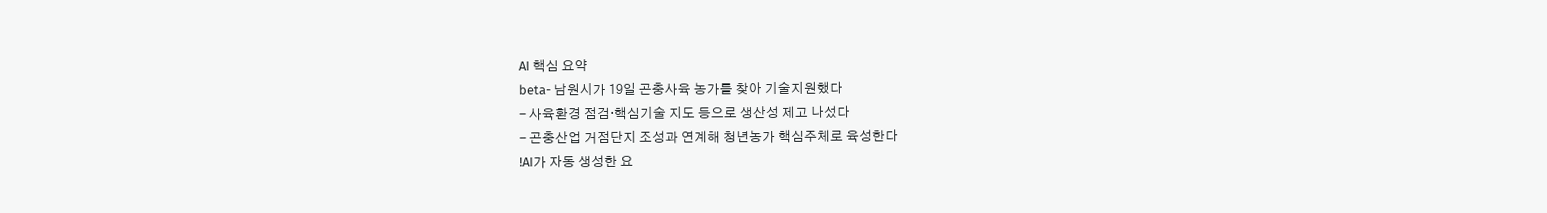AI 핵심 요약
beta- 남원시가 19일 곤충사육 농가를 찾아 기술지원했다
- 사육환경 점검·핵심기술 지도 등으로 생산성 제고 나섰다
- 곤충산업 거점단지 조성과 연계해 청년농가 핵심주체로 육성한다
!AI가 자동 생성한 요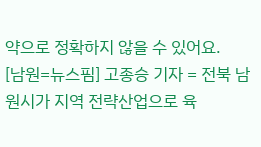약으로 정확하지 않을 수 있어요.
[남원=뉴스핌] 고종승 기자 = 전북 남원시가 지역 전략산업으로 육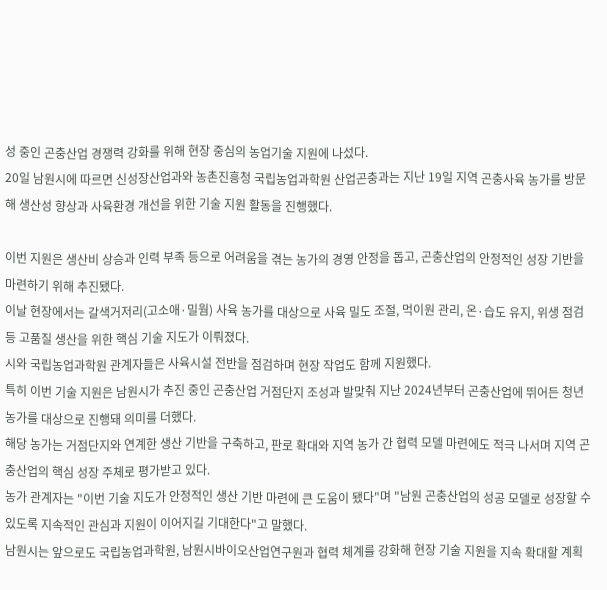성 중인 곤충산업 경쟁력 강화를 위해 현장 중심의 농업기술 지원에 나섰다.
20일 남원시에 따르면 신성장산업과와 농촌진흥청 국립농업과학원 산업곤충과는 지난 19일 지역 곤충사육 농가를 방문해 생산성 향상과 사육환경 개선을 위한 기술 지원 활동을 진행했다.

이번 지원은 생산비 상승과 인력 부족 등으로 어려움을 겪는 농가의 경영 안정을 돕고, 곤충산업의 안정적인 성장 기반을 마련하기 위해 추진됐다.
이날 현장에서는 갈색거저리(고소애·밀웜) 사육 농가를 대상으로 사육 밀도 조절, 먹이원 관리, 온·습도 유지, 위생 점검 등 고품질 생산을 위한 핵심 기술 지도가 이뤄졌다.
시와 국립농업과학원 관계자들은 사육시설 전반을 점검하며 현장 작업도 함께 지원했다.
특히 이번 기술 지원은 남원시가 추진 중인 곤충산업 거점단지 조성과 발맞춰 지난 2024년부터 곤충산업에 뛰어든 청년농가를 대상으로 진행돼 의미를 더했다.
해당 농가는 거점단지와 연계한 생산 기반을 구축하고, 판로 확대와 지역 농가 간 협력 모델 마련에도 적극 나서며 지역 곤충산업의 핵심 성장 주체로 평가받고 있다.
농가 관계자는 "이번 기술 지도가 안정적인 생산 기반 마련에 큰 도움이 됐다"며 "남원 곤충산업의 성공 모델로 성장할 수 있도록 지속적인 관심과 지원이 이어지길 기대한다"고 말했다.
남원시는 앞으로도 국립농업과학원, 남원시바이오산업연구원과 협력 체계를 강화해 현장 기술 지원을 지속 확대할 계획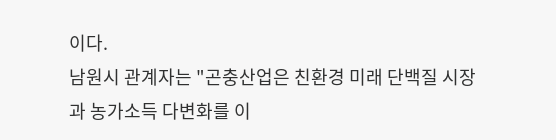이다.
남원시 관계자는 "곤충산업은 친환경 미래 단백질 시장과 농가소득 다변화를 이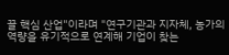끌 핵심 산업"이라며 "연구기관과 지자체, 농가의 역량을 유기적으로 연계해 기업이 찾는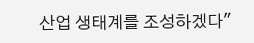산업 생태계를 조성하겠다"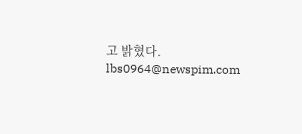고 밝혔다.
lbs0964@newspim.com